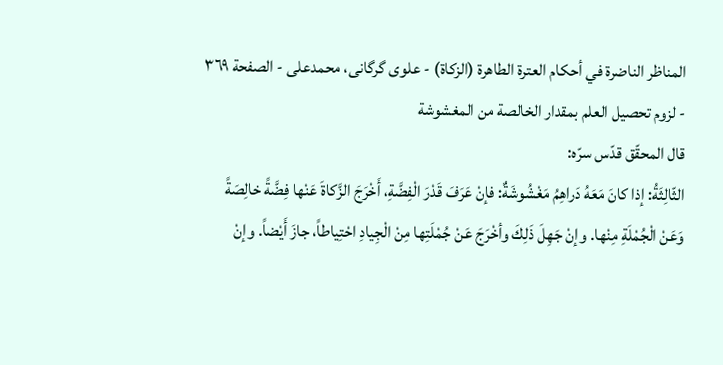المناظر الناضرة في أحکام العترة الطاهرة (الزکاة) - علوی گرگانی، محمدعلی - الصفحة ٣٦٩ - لزوم تحصيل العلم بمقدار الخالصة من المغشوشة
قال المحقّق قدّس سرّه:
الثّالِثَةُ: إذا كانَ مَعَهُ دَراهِمُ مَغْشُوشَةٌ: فإنْ عَرَفَ قَدْرَ الْفِضَّةِ، أَخْرَجَ الزَّكاةَ عَنْها فِضَّةً خالِصَةً وَعَنْ الْجُمْلَةِ مِنْها. وإنْ جَهِلَ ذَلِكَ وأخْرَجَ عَنْ جُمْلَتِها مِنْ الْجِيادِ احْتِياطاً، جازَ أَيْضاً. وإنْ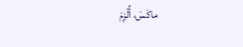ماكَسَ، أُلْزِمَ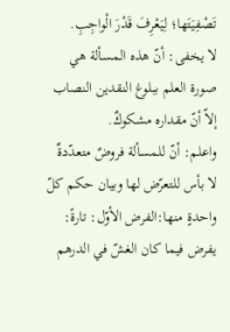تَصْفِيَتَها؛ لِيَعْرِفَ قَدْرَ الْواجِبِ.
لا يخفى: أنّ هذه المسألة هي صورة العلم ببلوغ النقدين النصاب إلاّ أنّ مقداره مشكوكٌ.
واعلم: أنّ للمسألة فروضٌ متعدّدةٌ لا بأس للتعرّض لها وبيان حكم كلّ واحدةٍ منها:الفرض الأوّل: تارةً: يفرض فيما كان الغشّ في الدرهم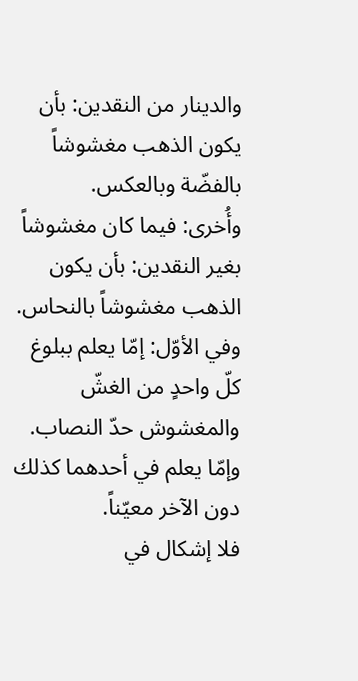والدينار من النقدين: بأن يكون الذهب مغشوشاً بالفضّة وبالعكس.
وأُخرى: فيما كان مغشوشاً بغير النقدين: بأن يكون الذهب مغشوشاً بالنحاس.
وفي الأوّل: إمّا يعلم ببلوغ كلّ واحدٍ من الغشّ والمغشوش حدّ النصاب. وإمّا يعلم في أحدهما كذلك دون الآخر معيّناً.
فلا إشكال في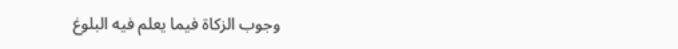وجوب الزكاة فيما يعلم فيه البلوغ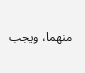منهما، ويجب